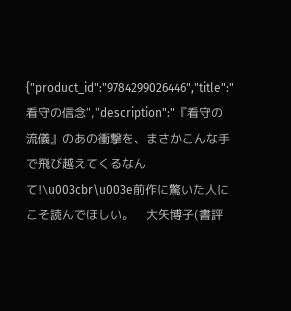{"product_id":"9784299026446","title":"看守の信念","description":"『看守の流儀』のあの衝撃を、まさかこんな手で飛び越えてくるなんて!\u003cbr\u003e前作に驚いた人にこそ読んでほしい。　大矢博子(書評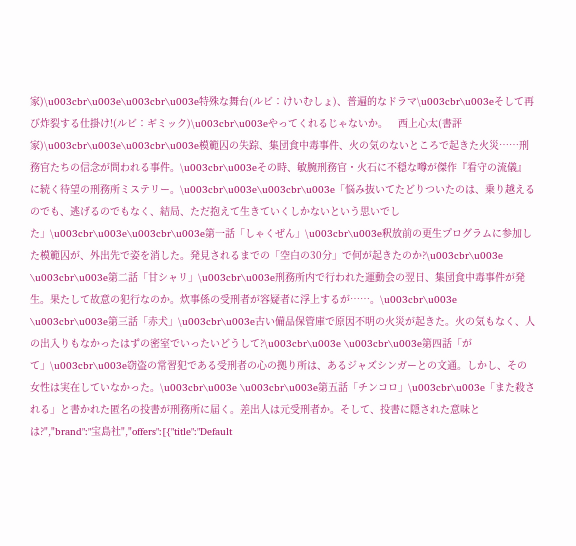家)\u003cbr\u003e\u003cbr\u003e特殊な舞台(ルビ：けいむしょ)、普遍的なドラマ\u003cbr\u003eそして再び炸裂する仕掛け!(ルビ：ギミック)\u003cbr\u003eやってくれるじゃないか。　西上心太(書評家)\u003cbr\u003e\u003cbr\u003e模範囚の失踪、集団食中毒事件、火の気のないところで起きた火災……刑務官たちの信念が問われる事件。\u003cbr\u003eその時、敏腕刑務官・火石に不穏な噂が傑作『看守の流儀』に続く待望の刑務所ミステリー。\u003cbr\u003e\u003cbr\u003e「悩み抜いてたどりついたのは、乗り越えるのでも、逃げるのでもなく、結局、ただ抱えて生きていくしかないという思いでした」\u003cbr\u003e\u003cbr\u003e第一話「しゃくぜん」\u003cbr\u003e釈放前の更生プログラムに参加した模範囚が、外出先で姿を消した。発見されるまでの「空白の30分」で何が起きたのか?\u003cbr\u003e \u003cbr\u003e第二話「甘シャリ」\u003cbr\u003e刑務所内で行われた運動会の翌日、集団食中毒事件が発生。果たして故意の犯行なのか。炊事係の受刑者が容疑者に浮上するが……。\u003cbr\u003e \u003cbr\u003e第三話「赤犬」\u003cbr\u003e古い備品保管庫で原因不明の火災が起きた。火の気もなく、人の出入りもなかったはずの密室でいったいどうして?\u003cbr\u003e \u003cbr\u003e第四話「がて」\u003cbr\u003e窃盗の常習犯である受刑者の心の拠り所は、あるジャズシンガーとの文通。しかし、その女性は実在していなかった。\u003cbr\u003e \u003cbr\u003e第五話「チンコロ」\u003cbr\u003e「また殺される」と書かれた匿名の投書が刑務所に届く。差出人は元受刑者か。そして、投書に隠された意味とは?","brand":"宝島社","offers":[{"title":"Default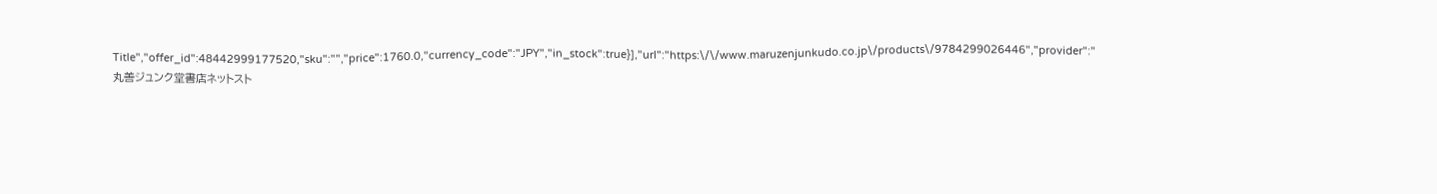Title","offer_id":48442999177520,"sku":"","price":1760.0,"currency_code":"JPY","in_stock":true}],"url":"https:\/\/www.maruzenjunkudo.co.jp\/products\/9784299026446","provider":"丸善ジュンク堂書店ネットスト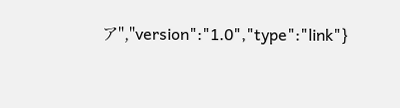ア","version":"1.0","type":"link"}